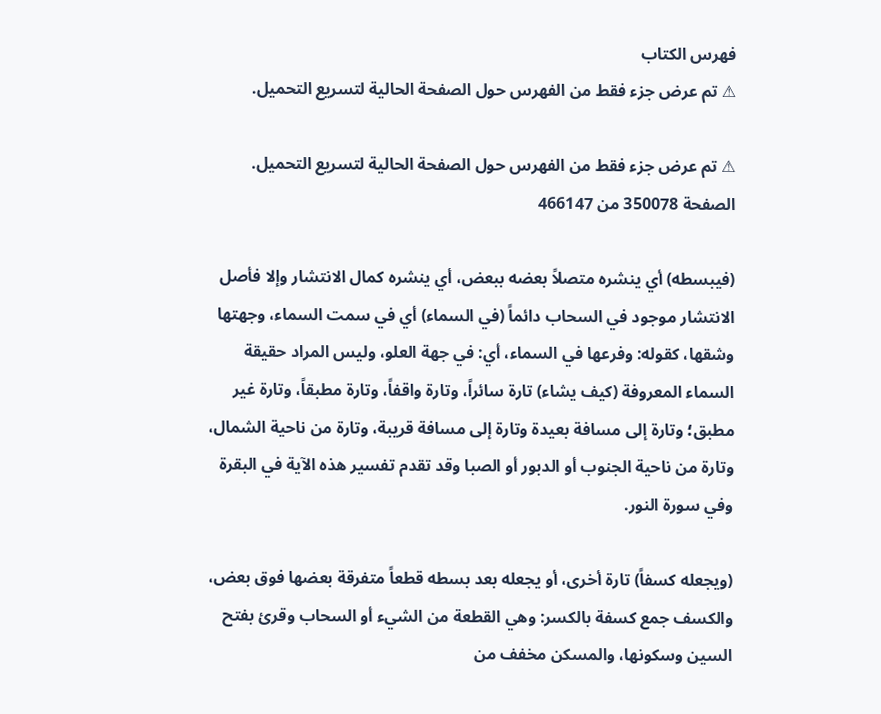فهرس الكتاب
⚠ تم عرض جزء فقط من الفهرس حول الصفحة الحالية لتسريع التحميل.

⚠ تم عرض جزء فقط من الفهرس حول الصفحة الحالية لتسريع التحميل.
الصفحة 350078 من 466147

(فيبسطه) أي ينشره متصلاً بعضه ببعض، أي ينشره كمال الانتشار وإلا فأصل الانتشار موجود في السحاب دائماً (في السماء) أي في سمت السماء، وجهتها وشقها، كقوله: وفرعها في السماء، أي: في جهة العلو، وليس المراد حقيقة السماء المعروفة (كيف يشاء) تارة سائراً، وتارة واقفاً، وتارة مطبقاً، وتارة غير مطبق؛ وتارة إلى مسافة بعيدة وتارة إلى مسافة قريبة، وتارة من ناحية الشمال، وتارة من ناحية الجنوب أو الدبور أو الصبا وقد تقدم تفسير هذه الآية في البقرة وفي سورة النور.

(ويجعله كسفاً) تارة أخرى، أو يجعله بعد بسطه قطعاً متفرقة بعضها فوق بعض، والكسف جمع كسفة بالكسر: وهي القطعة من الشيء أو السحاب وقرئ بفتح السين وسكونها، والمسكن مخفف من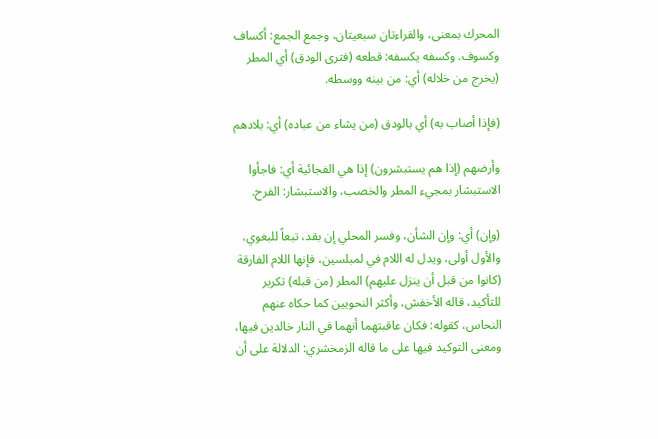المحرك بمعنى، والقراءتان سبعيتان، وجمع الجمع: أكساف وكسوف. وكسفه يكسفه: قطعه (فترى الودق) أي المطر (يخرج من خلاله) أي: من بينه ووسطه.

(فإذا أصاب به) أي بالودق (من يشاء من عباده) أي: بلادهم

وأرضهم (إذا هم يستبشرون) إذا هي الفجائية أي: فاجأوا الاستبشار بمجيء المطر والخصب، والاستبشار: الفرح.

(وإن) أي: وإن الشأن، وفسر المحلي إن بقد، تبعاً للبغوي، والأول أولى، ويدل له اللام في لمبلسين، فإنها اللام الفارقة (كانوا من قبل أن ينزل عليهم) المطر (من قبله) تكرير للتأكيد، قاله الأخفش، وأكثر النحويين كما حكاه عنهم النحاس، كقوله: فكان عاقبتهما أنهما في النار خالدين فيها، ومعنى التوكيد فيها على ما قاله الزمخشري: الدلالة على أن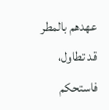عهدهم بالمطر قد تطاول، فاستحكم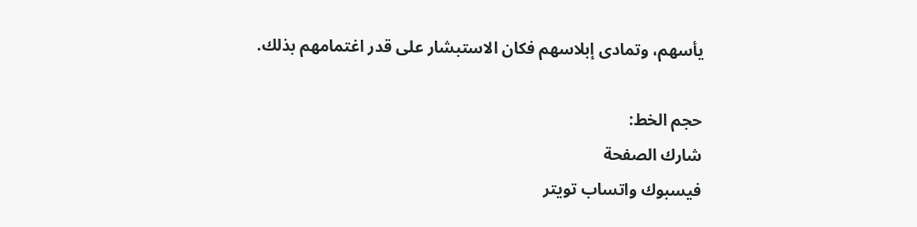يأسهم، وتمادى إبلاسهم فكان الاستبشار على قدر اغتمامهم بذلك.

حجم الخط:
شارك الصفحة
فيسبوك واتساب تويتر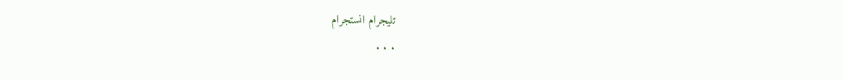تليجرام انستجرام
. . .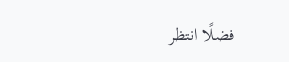فضلًا انتظر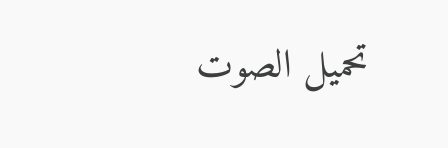تحميل الصوت